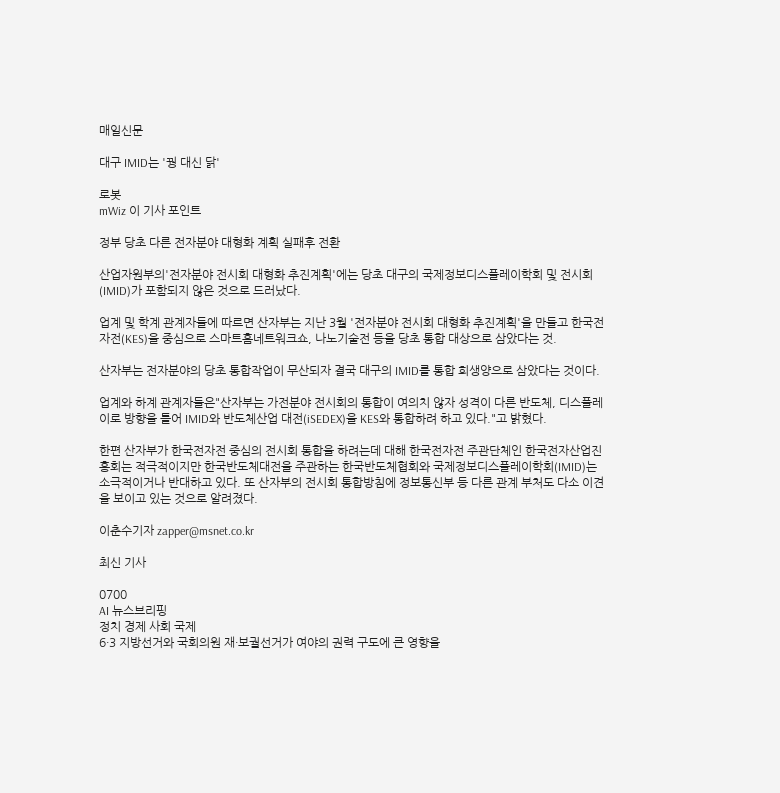매일신문

대구 IMID는 '꿩 대신 닭'

로봇
mWiz 이 기사 포인트

정부 당초 다른 전자분야 대형화 계획 실패후 전환

산업자원부의'전자분야 전시회 대형화 추진계획'에는 당초 대구의 국제정보디스플레이학회 및 전시회(IMID)가 포함되지 않은 것으로 드러났다.

업계 및 학계 관계자들에 따르면 산자부는 지난 3월 '전자분야 전시회 대형화 추진계획'을 만들고 한국전자전(KES)을 중심으로 스마트홈네트워크쇼, 나노기술전 등을 당초 통합 대상으로 삼았다는 것.

산자부는 전자분야의 당초 통합작업이 무산되자 결국 대구의 IMID를 통합 희생양으로 삼았다는 것이다.

업계와 하계 관계자들은"산자부는 가전분야 전시회의 통합이 여의치 않자 성격이 다른 반도체, 디스플레이로 방향을 틀어 IMID와 반도체산업 대전(iSEDEX)을 KES와 통합하려 하고 있다."고 밝혔다.

한편 산자부가 한국전자전 중심의 전시회 통합을 하려는데 대해 한국전자전 주관단체인 한국전자산업진흥회는 적극적이지만 한국반도체대전을 주관하는 한국반도체협회와 국제정보디스플레이학회(IMID)는 소극적이거나 반대하고 있다. 또 산자부의 전시회 통합방침에 정보통신부 등 다른 관계 부처도 다소 이견을 보이고 있는 것으로 알려졌다.

이춘수기자 zapper@msnet.co.kr

최신 기사

0700
AI 뉴스브리핑
정치 경제 사회 국제
6·3 지방선거와 국회의원 재·보궐선거가 여야의 권력 구도에 큰 영향을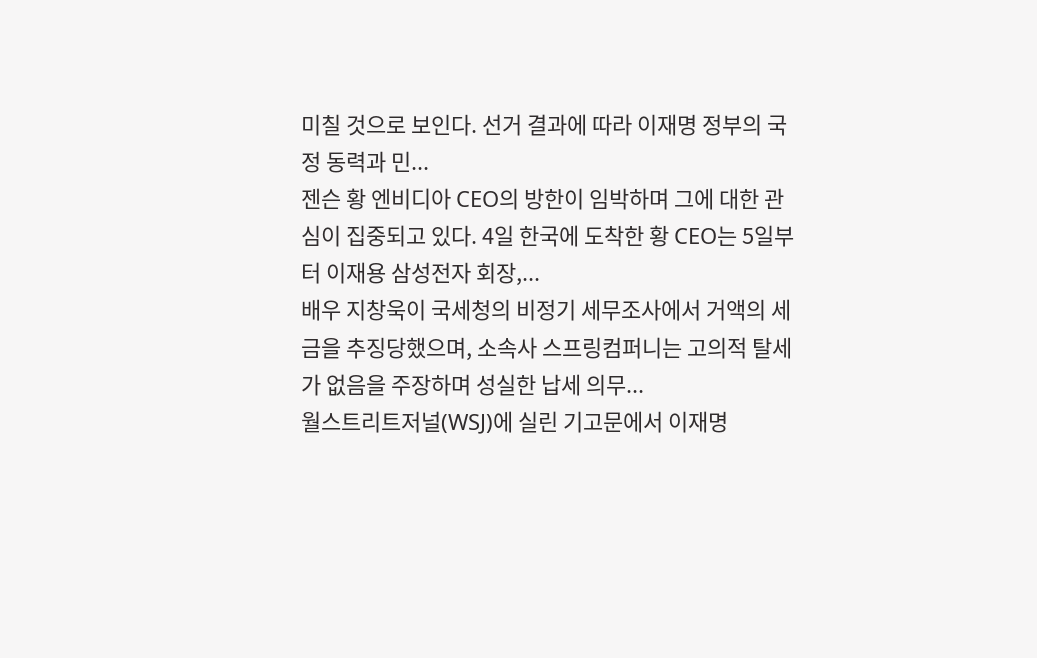미칠 것으로 보인다. 선거 결과에 따라 이재명 정부의 국정 동력과 민...
젠슨 황 엔비디아 CEO의 방한이 임박하며 그에 대한 관심이 집중되고 있다. 4일 한국에 도착한 황 CEO는 5일부터 이재용 삼성전자 회장,...
배우 지창욱이 국세청의 비정기 세무조사에서 거액의 세금을 추징당했으며, 소속사 스프링컴퍼니는 고의적 탈세가 없음을 주장하며 성실한 납세 의무...
월스트리트저널(WSJ)에 실린 기고문에서 이재명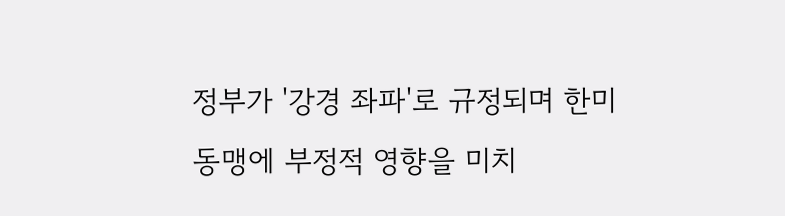정부가 '강경 좌파'로 규정되며 한미동맹에 부정적 영향을 미치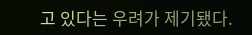고 있다는 우려가 제기됐다.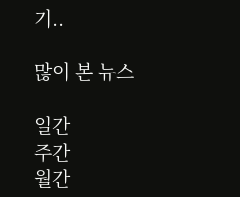기..

많이 본 뉴스

일간
주간
월간